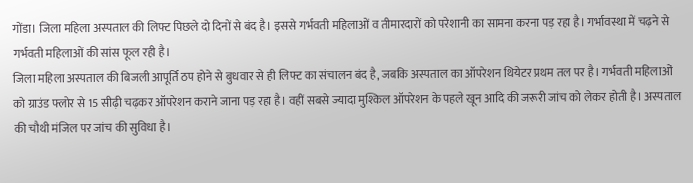गोंडा। जिला महिला अस्पताल की लिफ्ट पिछले दो दिनों से बंद है। इससे गर्भवती महिलाओं व तीमारदारों को परेशानी का सामना करना पड़ रहा है। गर्भावस्था में चढ़ने से गर्भवती महिलाओं की सांस फूल रही है।
जिला महिला अस्पताल की बिजली आपूर्ति ठप होने से बुधवार से ही लिफ्ट का संचालन बंद है, जबकि अस्पताल का ऑपरेशन थियेटर प्रथम तल पर है। गर्भवती महिलाओं को ग्राउंड फ्लोर से 15 सीढ़ी चढ़कर ऑपरेशन कराने जाना पड़ रहा है। वहीं सबसे ज्यादा मुश्किल ऑपरेशन के पहले खून आदि की जरूरी जांच को लेकर होती है। अस्पताल की चौथी मंजिल पर जांच की सुविधा है।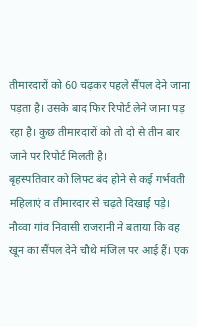तीमारदारों को 60 चढ़कर पहले सैंपल देने जाना पड़ता है। उसके बाद फिर रिपोर्ट लेने जाना पड़ रहा है। कुछ तीमारदारों को तो दो से तीन बार जाने पर रिपोर्ट मिलती है।
बृहस्पतिवार को लिफ्ट बंद होने से कई गर्भवती महिलाएं व तीमारदार से चढ़ते दिखाई पड़े। नौव्वा गांव निवासी राजरानी ने बताया कि वह खून का सैंपल देने चौथे मंजिल पर आई हैं। एक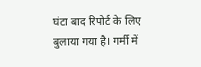घंटा बाद रिपोर्ट के लिए बुलाया गया है। गर्मी में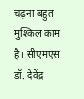चढ़ना बहुत मुश्किल काम है। सीएमएस डॉ. देवेंद्र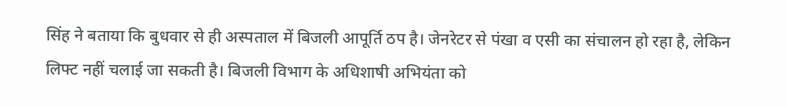सिंह ने बताया कि बुधवार से ही अस्पताल में बिजली आपूर्ति ठप है। जेनरेटर से पंखा व एसी का संचालन हो रहा है, लेकिन लिफ्ट नहीं चलाई जा सकती है। बिजली विभाग के अधिशाषी अभियंता को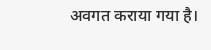अवगत कराया गया है।